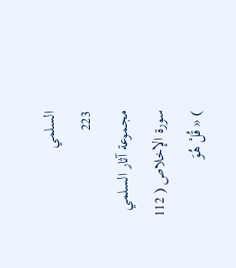السلمي
223
مجموعة آثار السلمي
سورة الإخلاص ( 112 ) « قُلْ هُوَ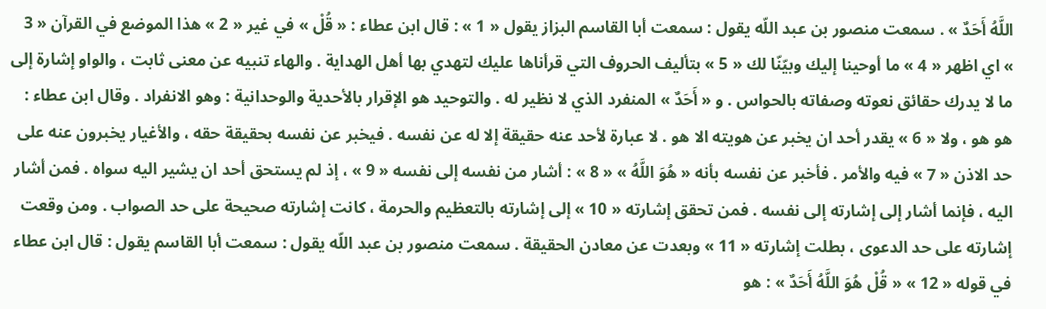اللَّهُ أَحَدٌ » . سمعت منصور بن عبد اللّه يقول : سمعت أبا القاسم البزاز يقول « 1 » : قال ابن عطاء : « قُلْ » في غير « 2 » هذا الموضع في القرآن « 3 » اي اظهر « 4 » ما أوحينا إليك وبيّنّا لك « 5 » بتأليف الحروف التي قرأناها عليك لتهدي بها أهل الهداية . والهاء تنبيه عن معنى ثابت ، والواو إشارة إلى ما لا يدرك حقائق نعوته وصفاته بالحواس . و « أَحَدٌ » المنفرد الذي لا نظير له . والتوحيد هو الإقرار بالأحدية والوحدانية : وهو الانفراد . وقال ابن عطاء : هو هو ، ولا « 6 » يقدر أحد ان يخبر عن هويته الا هو . لا عبارة لأحد عنه حقيقة إلا له عن نفسه . فيخبر عن نفسه بحقيقة حقه ، والأغيار يخبرون عنه على حد الاذن « 7 » فيه والأمر . فأخبر عن نفسه بأنه « هُوَ اللَّهُ » « 8 » : أشار من نفسه إلى نفسه « 9 » ، إذ لم يستحق أحد ان يشير اليه سواه . فمن أشار اليه ، فإنما أشار إلى إشارته إلى نفسه . فمن تحقق إشارته « 10 » إلى إشارته بالتعظيم والحرمة ، كانت إشارته صحيحة على حد الصواب . ومن وقعت إشارته على حد الدعوى ، بطلت إشارته « 11 » وبعدت عن معادن الحقيقة . سمعت منصور بن عبد اللّه يقول : سمعت أبا القاسم يقول : قال ابن عطاء في قوله « 12 » « قُلْ هُوَ اللَّهُ أَحَدٌ » : هو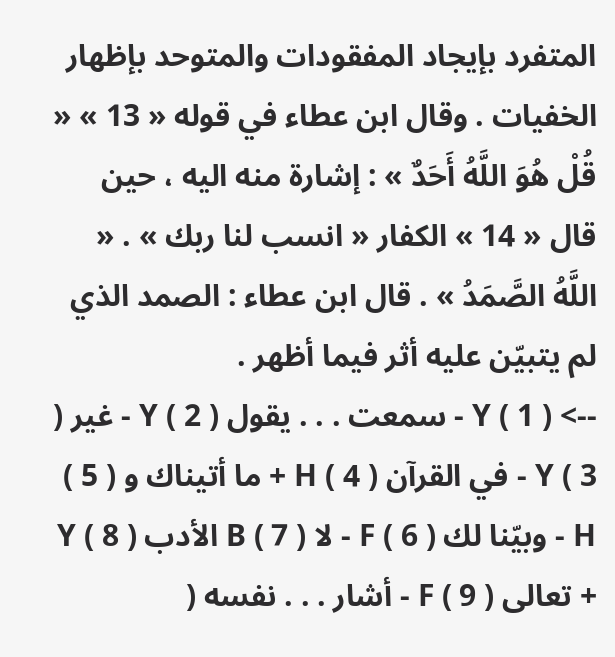المتفرد بإيجاد المفقودات والمتوحد بإظهار الخفيات . وقال ابن عطاء في قوله « 13 » « قُلْ هُوَ اللَّهُ أَحَدٌ » : إشارة منه اليه ، حين قال « 14 » الكفار « انسب لنا ربك » . « اللَّهُ الصَّمَدُ » . قال ابن عطاء : الصمد الذي لم يتبيّن عليه أثر فيما أظهر .
--> ( 1 ) Y - سمعت . . . يقول ( 2 ) Y - غير ( 3 ) Y - في القرآن ( 4 ) H + ما أتيناك و ( 5 ) H - وبيّنا لك ( 6 ) F - لا ( 7 ) B الأدب ( 8 ) Y + تعالى ( 9 ) F - أشار . . . نفسه (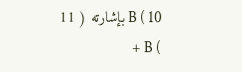10 ) B بإشارته ( 11 ) B +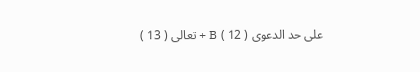على حد الدعوى ( 12 ) B + تعالى ( 13 )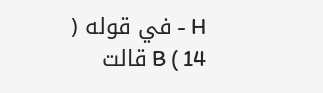H - في قوله ( 14 ) B قالت